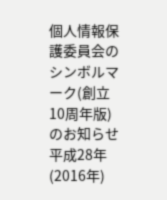個人情報保護委員会のシンボルマーク(創立10周年版)のお知らせ
平成28年(2016年)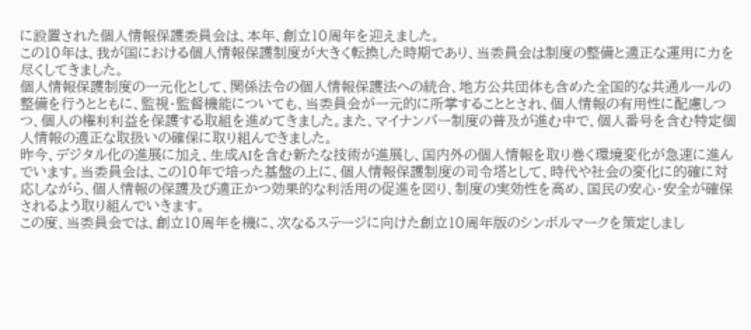に設置された個人情報保護委員会は、本年、創立10周年を迎えました。
この10年は、我が国における個人情報保護制度が大きく転換した時期であり、当委員会は制度の整備と適正な運用に力を尽くしてきました。
個人情報保護制度の一元化として、関係法令の個人情報保護法への統合、地方公共団体も含めた全国的な共通ルールの整備を行うとともに、監視・監督機能についても、当委員会が一元的に所掌することとされ、個人情報の有用性に配慮しつつ、個人の権利利益を保護する取組を進めてきました。また、マイナンバー制度の普及が進む中で、個人番号を含む特定個人情報の適正な取扱いの確保に取り組んできました。
昨今、デジタル化の進展に加え、生成AIを含む新たな技術が進展し、国内外の個人情報を取り巻く環境変化が急速に進んでいます。当委員会は、この10年で培った基盤の上に、個人情報保護制度の司令塔として、時代や社会の変化に的確に対応しながら、個人情報の保護及び適正かつ効果的な利活用の促進を図り、制度の実効性を高め、国民の安心・安全が確保されるよう取り組んでいきます。
この度、当委員会では、創立10周年を機に、次なるステージに向けた創立10周年版のシンボルマークを策定しまし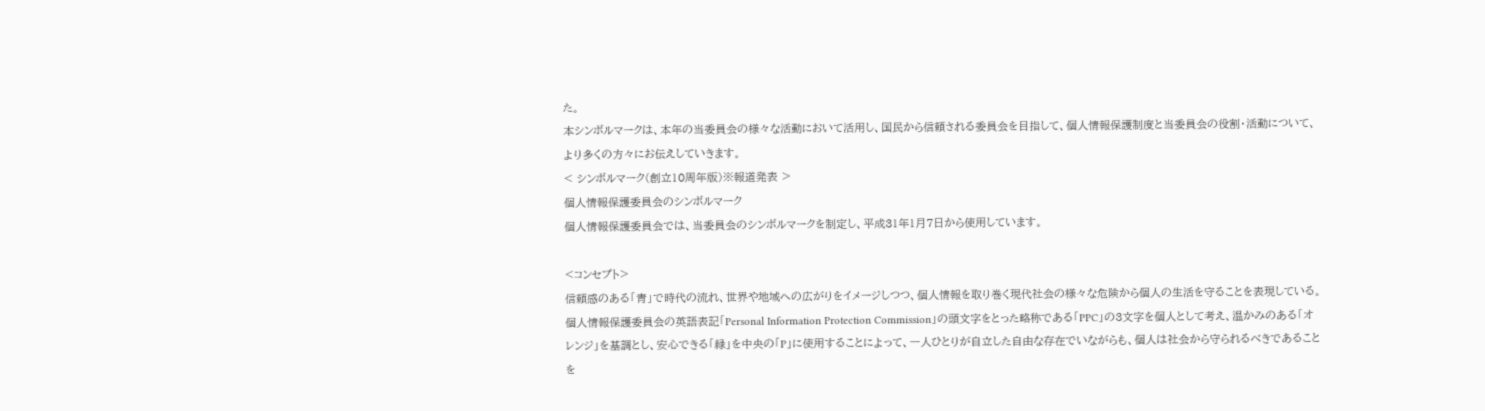た。
本シンボルマークは、本年の当委員会の様々な活動において活用し、国民から信頼される委員会を目指して、個人情報保護制度と当委員会の役割・活動について、より多くの方々にお伝えしていきます。
< シンボルマーク(創立10周年版)※報道発表 >
個人情報保護委員会のシンボルマーク
個人情報保護委員会では、当委員会のシンボルマークを制定し、平成31年1月7日から使用しています。

<コンセプト>
信頼感のある「青」で時代の流れ、世界や地域への広がりをイメージしつつ、個人情報を取り巻く現代社会の様々な危険から個人の生活を守ることを表現している。
個人情報保護委員会の英語表記「Personal Information Protection Commission」の頭文字をとった略称である「PPC」の3文字を個人として考え、温かみのある「オレンジ」を基調とし、安心できる「緑」を中央の「P」に使用することによって、一人ひとりが自立した自由な存在でいながらも、個人は社会から守られるべきであることを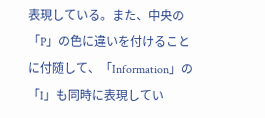表現している。また、中央の「P」の色に違いを付けることに付随して、「Information」の「I」も同時に表現してい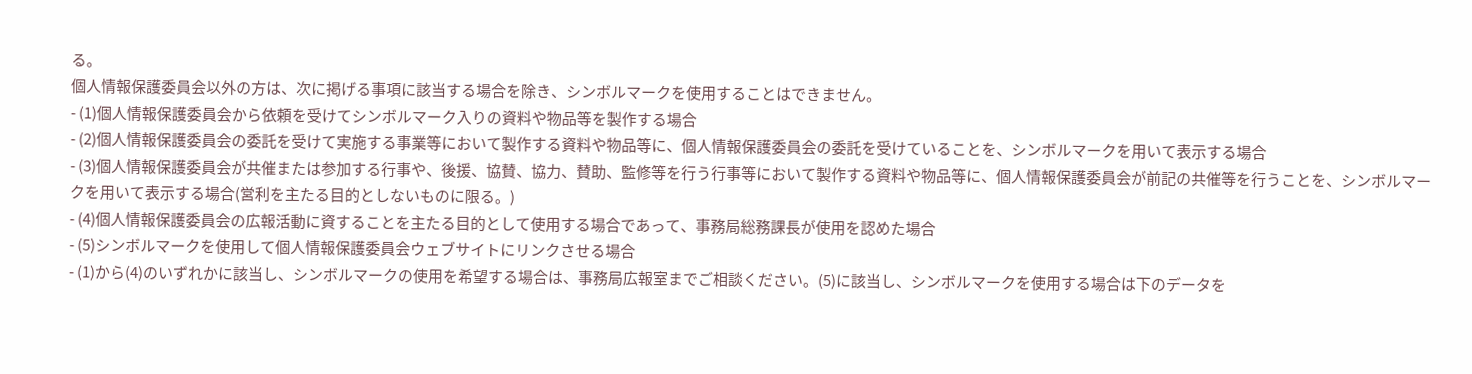る。
個人情報保護委員会以外の方は、次に掲げる事項に該当する場合を除き、シンボルマークを使用することはできません。
- (1)個人情報保護委員会から依頼を受けてシンボルマーク入りの資料や物品等を製作する場合
- (2)個人情報保護委員会の委託を受けて実施する事業等において製作する資料や物品等に、個人情報保護委員会の委託を受けていることを、シンボルマークを用いて表示する場合
- (3)個人情報保護委員会が共催または参加する行事や、後援、協賛、協力、賛助、監修等を行う行事等において製作する資料や物品等に、個人情報保護委員会が前記の共催等を行うことを、シンボルマークを用いて表示する場合(営利を主たる目的としないものに限る。)
- (4)個人情報保護委員会の広報活動に資することを主たる目的として使用する場合であって、事務局総務課長が使用を認めた場合
- (5)シンボルマークを使用して個人情報保護委員会ウェブサイトにリンクさせる場合
- (1)から(4)のいずれかに該当し、シンボルマークの使用を希望する場合は、事務局広報室までご相談ください。(5)に該当し、シンボルマークを使用する場合は下のデータを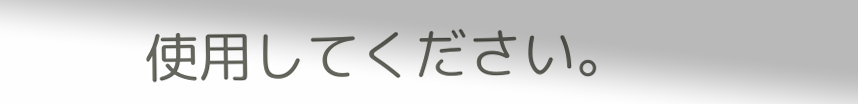使用してください。